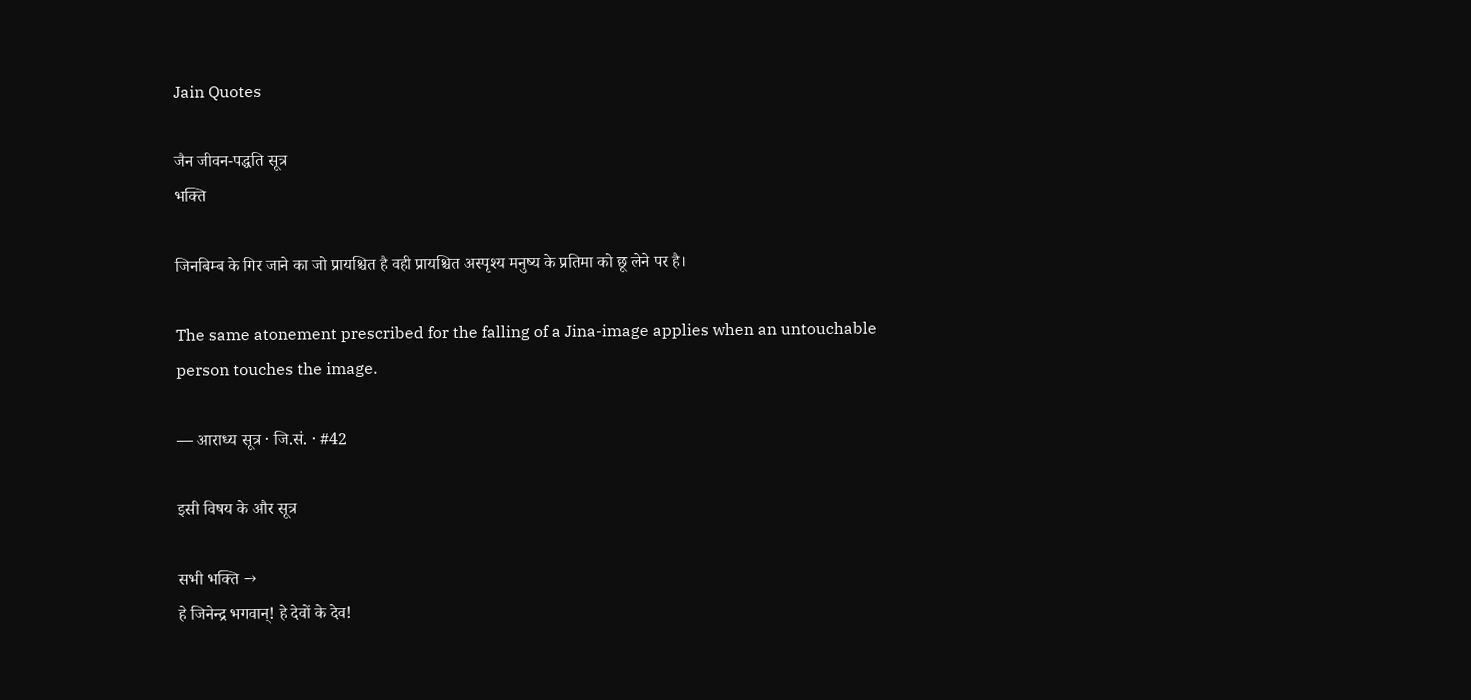Jain Quotes

जैन जीवन-पद्धति सूत्र
भक्ति

जिनबिम्ब के गिर जाने का जो प्रायश्चित है वही प्रायश्चित अस्पृश्य मनुष्य के प्रतिमा को छू लेने पर है।

The same atonement prescribed for the falling of a Jina-image applies when an untouchable person touches the image.

— आराध्य सूत्र · जि.सं. · #42

इसी विषय के और सूत्र

सभी भक्ति →
हे जिनेन्द्र भगवान्! हे देवों के देव!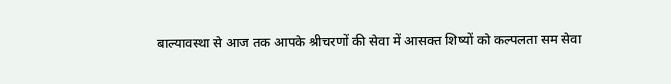बाल्यावस्था से आज तक आपके श्रीचरणों की सेवा में आसक्त शिष्यों को कल्पलता सम सेवा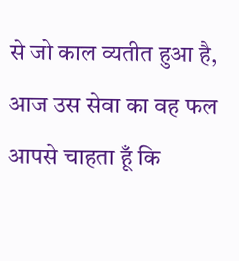से जो काल व्यतीत हुआ है, आज उस सेवा का वह फल आपसे चाहता हूँ कि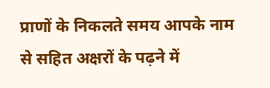प्राणों के निकलते समय आपके नाम से सहित अक्षरों के पढ़ने में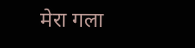मेरा गला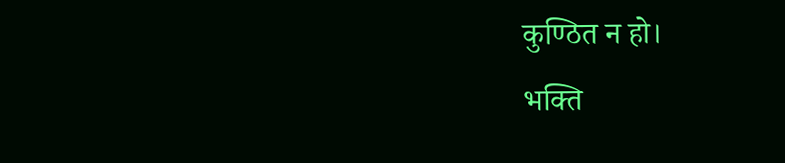कुण्ठित न हो।
भक्ति